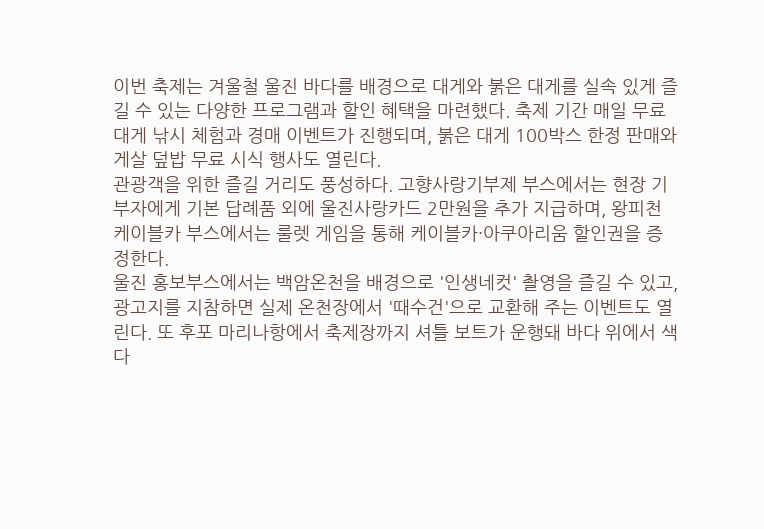이번 축제는 겨울철 울진 바다를 배경으로 대게와 붉은 대게를 실속 있게 즐길 수 있는 다양한 프로그램과 할인 혜택을 마련했다. 축제 기간 매일 무료 대게 낚시 체험과 경매 이벤트가 진행되며, 붉은 대게 100박스 한정 판매와 게살 덮밥 무료 시식 행사도 열린다.
관광객을 위한 즐길 거리도 풍성하다. 고향사랑기부제 부스에서는 현장 기부자에게 기본 답례품 외에 울진사랑카드 2만원을 추가 지급하며, 왕피천 케이블카 부스에서는 룰렛 게임을 통해 케이블카·아쿠아리움 할인권을 증정한다.
울진 홍보부스에서는 백암온천을 배경으로 '인생네컷' 촬영을 즐길 수 있고, 광고지를 지참하면 실제 온천장에서 '때수건'으로 교환해 주는 이벤트도 열린다. 또 후포 마리나항에서 축제장까지 셔틀 보트가 운행돼 바다 위에서 색다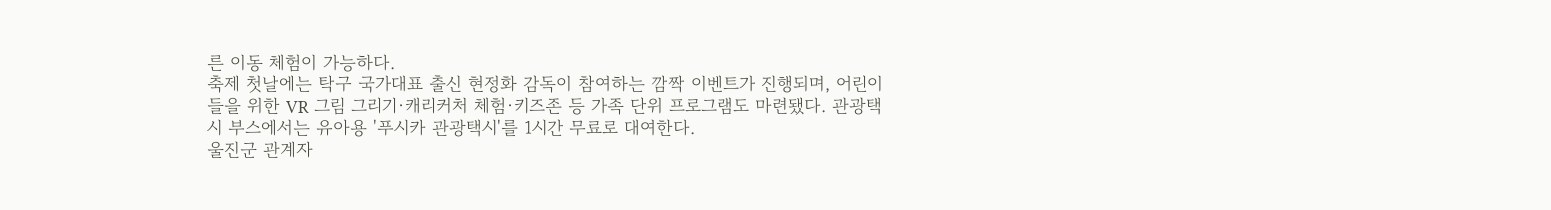른 이동 체험이 가능하다.
축제 첫날에는 탁구 국가대표 출신 현정화 감독이 참여하는 깜짝 이벤트가 진행되며, 어린이들을 위한 VR 그림 그리기·캐리커처 체험·키즈존 등 가족 단위 프로그램도 마련됐다. 관광택시 부스에서는 유아용 '푸시카 관광택시'를 1시간 무료로 대여한다.
울진군 관계자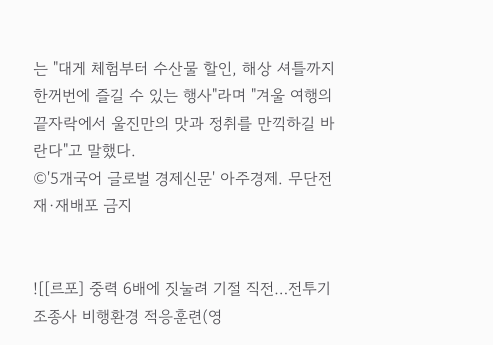는 "대게 체험부터 수산물 할인, 해상 셔틀까지 한꺼번에 즐길 수 있는 행사"라며 "겨울 여행의 끝자락에서 울진만의 맛과 정취를 만끽하길 바란다"고 말했다.
©'5개국어 글로벌 경제신문' 아주경제. 무단전재·재배포 금지


![[르포] 중력 6배에 짓눌려 기절 직전…전투기 조종사 비행환경 적응훈련(영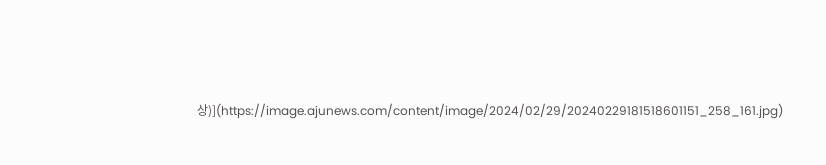상)](https://image.ajunews.com/content/image/2024/02/29/20240229181518601151_258_161.jpg)